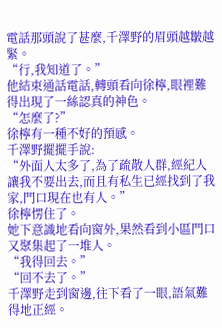電話那頭說了甚麼,千澤野的眉頭越皺越緊。
“行,我知道了。”
他結束通話電話,轉頭看向徐檸,眼裡難得出現了一絲認真的神色。
“怎麼了?”
徐檸有一種不好的預感。
千澤野擺擺手說:
“外面人太多了,為了疏散人群,經紀人讓我不要出去,而且有私生已經找到了我家,門口現在也有人。”
徐檸愣住了。
她下意識地看向窗外,果然看到小區門口又聚集起了一堆人。
“我得回去。”
“回不去了。”
千澤野走到窗邊,往下看了一眼,語氣難得地正經。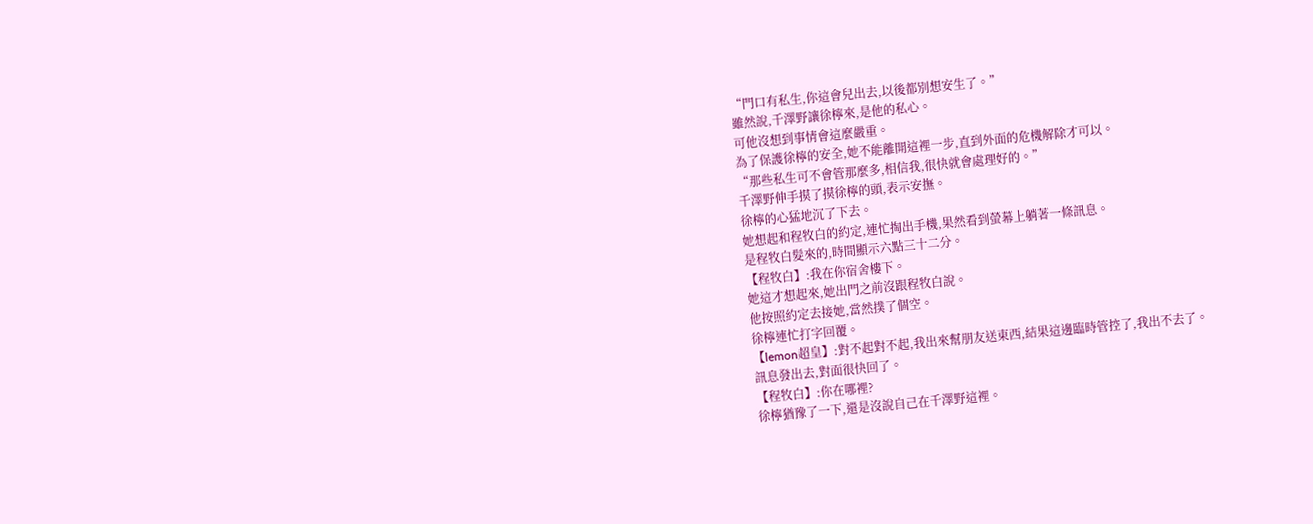“門口有私生,你這會兒出去,以後都別想安生了。”
雖然說,千澤野讓徐檸來,是他的私心。
可他沒想到事情會這麼嚴重。
為了保護徐檸的安全,她不能離開這裡一步,直到外面的危機解除才可以。
“那些私生可不會管那麼多,相信我,很快就會處理好的。”
千澤野伸手摸了摸徐檸的頭,表示安撫。
徐檸的心猛地沉了下去。
她想起和程牧白的約定,連忙掏出手機,果然看到螢幕上躺著一條訊息。
是程牧白髮來的,時間顯示六點三十二分。
【程牧白】:我在你宿舍樓下。
她這才想起來,她出門之前沒跟程牧白說。
他按照約定去接她,當然撲了個空。
徐檸連忙打字回覆。
【lemon超皇】:對不起對不起,我出來幫朋友送東西,結果這邊臨時管控了,我出不去了。
訊息發出去,對面很快回了。
【程牧白】:你在哪裡?
徐檸猶豫了一下,還是沒說自己在千澤野這裡。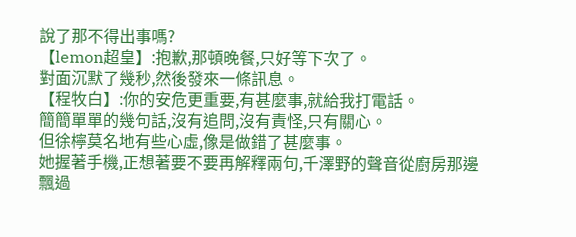說了那不得出事嗎?
【lemon超皇】:抱歉,那頓晚餐,只好等下次了。
對面沉默了幾秒,然後發來一條訊息。
【程牧白】:你的安危更重要,有甚麼事,就給我打電話。
簡簡單單的幾句話,沒有追問,沒有責怪,只有關心。
但徐檸莫名地有些心虛,像是做錯了甚麼事。
她握著手機,正想著要不要再解釋兩句,千澤野的聲音從廚房那邊飄過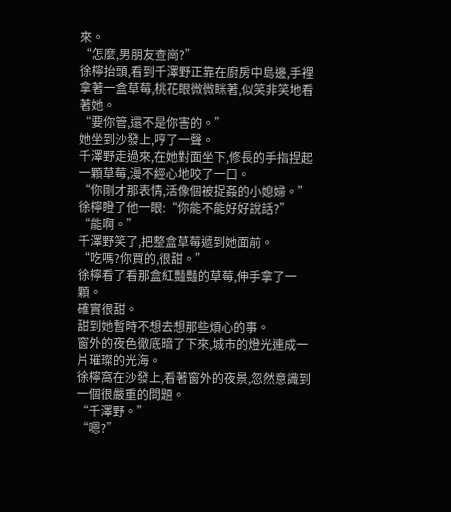來。
“怎麼,男朋友查崗?”
徐檸抬頭,看到千澤野正靠在廚房中島邊,手裡拿著一盒草莓,桃花眼微微眯著,似笑非笑地看著她。
“要你管,還不是你害的。”
她坐到沙發上,哼了一聲。
千澤野走過來,在她對面坐下,修長的手指捏起一顆草莓,漫不經心地咬了一口。
“你剛才那表情,活像個被捉姦的小媳婦。”
徐檸瞪了他一眼:“你能不能好好說話?”
“能啊。”
千澤野笑了,把整盒草莓遞到她面前。
“吃嗎?你買的,很甜。”
徐檸看了看那盒紅豔豔的草莓,伸手拿了一顆。
確實很甜。
甜到她暫時不想去想那些煩心的事。
窗外的夜色徹底暗了下來,城市的燈光連成一片璀璨的光海。
徐檸窩在沙發上,看著窗外的夜景,忽然意識到一個很嚴重的問題。
“千澤野。”
“嗯?”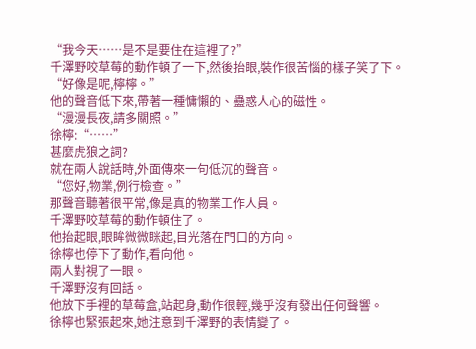“我今天……是不是要住在這裡了?”
千澤野咬草莓的動作頓了一下,然後抬眼,裝作很苦惱的樣子笑了下。
“好像是呢,檸檸。”
他的聲音低下來,帶著一種慵懶的、蠱惑人心的磁性。
“漫漫長夜,請多關照。”
徐檸:“……”
甚麼虎狼之詞?
就在兩人說話時,外面傳來一句低沉的聲音。
“您好,物業,例行檢查。”
那聲音聽著很平常,像是真的物業工作人員。
千澤野咬草莓的動作頓住了。
他抬起眼,眼眸微微眯起,目光落在門口的方向。
徐檸也停下了動作,看向他。
兩人對視了一眼。
千澤野沒有回話。
他放下手裡的草莓盒,站起身,動作很輕,幾乎沒有發出任何聲響。
徐檸也緊張起來,她注意到千澤野的表情變了。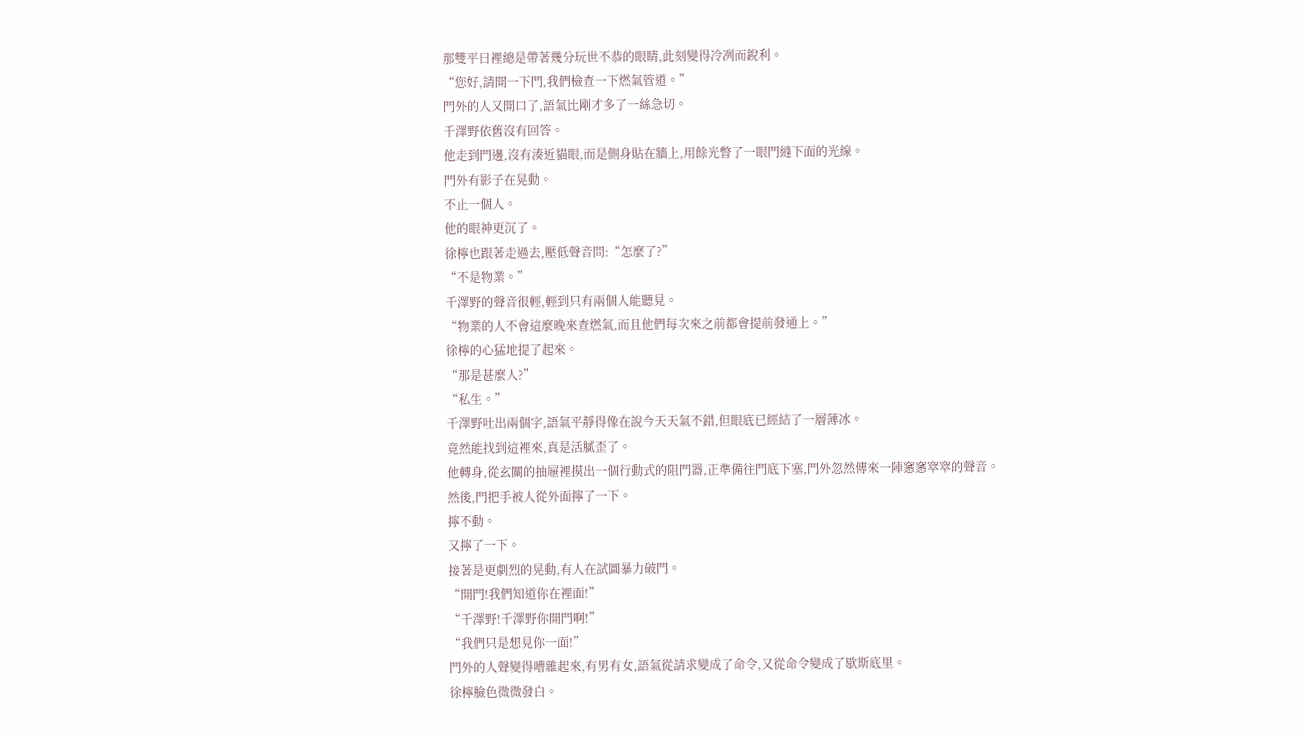那雙平日裡總是帶著幾分玩世不恭的眼睛,此刻變得冷冽而銳利。
“您好,請開一下門,我們檢查一下燃氣管道。”
門外的人又開口了,語氣比剛才多了一絲急切。
千澤野依舊沒有回答。
他走到門邊,沒有湊近貓眼,而是側身貼在牆上,用餘光瞥了一眼門縫下面的光線。
門外有影子在晃動。
不止一個人。
他的眼神更沉了。
徐檸也跟著走過去,壓低聲音問:“怎麼了?”
“不是物業。”
千澤野的聲音很輕,輕到只有兩個人能聽見。
“物業的人不會這麼晚來查燃氣,而且他們每次來之前都會提前發通上。”
徐檸的心猛地提了起來。
“那是甚麼人?”
“私生。”
千澤野吐出兩個字,語氣平靜得像在說今天天氣不錯,但眼底已經結了一層薄冰。
竟然能找到這裡來,真是活膩歪了。
他轉身,從玄關的抽屜裡摸出一個行動式的阻門器,正準備往門底下塞,門外忽然傳來一陣窸窸窣窣的聲音。
然後,門把手被人從外面擰了一下。
擰不動。
又擰了一下。
接著是更劇烈的晃動,有人在試圖暴力破門。
“開門!我們知道你在裡面!”
“千澤野!千澤野你開門啊!”
“我們只是想見你一面!”
門外的人聲變得嘈雜起來,有男有女,語氣從請求變成了命令,又從命令變成了歇斯底里。
徐檸臉色微微發白。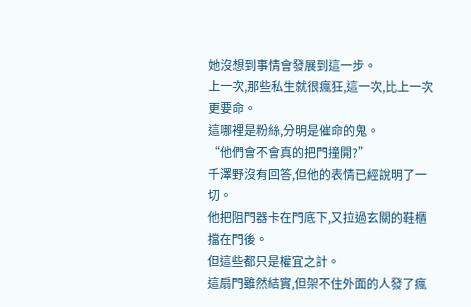她沒想到事情會發展到這一步。
上一次,那些私生就很瘋狂,這一次,比上一次更要命。
這哪裡是粉絲,分明是催命的鬼。
“他們會不會真的把門撞開?”
千澤野沒有回答,但他的表情已經說明了一切。
他把阻門器卡在門底下,又拉過玄關的鞋櫃擋在門後。
但這些都只是權宜之計。
這扇門雖然結實,但架不住外面的人發了瘋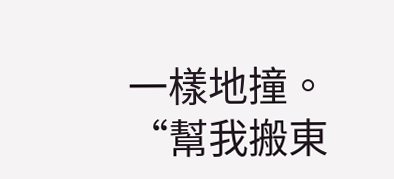一樣地撞。
“幫我搬東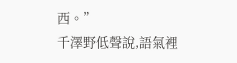西。”
千澤野低聲說,語氣裡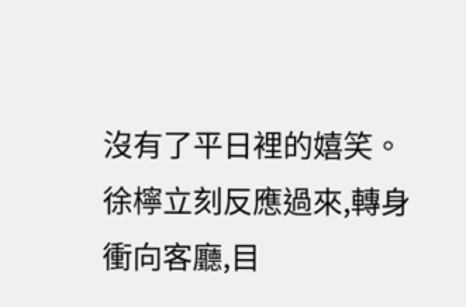沒有了平日裡的嬉笑。
徐檸立刻反應過來,轉身衝向客廳,目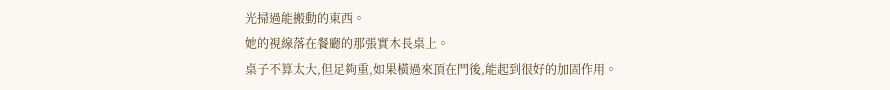光掃過能搬動的東西。
她的視線落在餐廳的那張實木長桌上。
桌子不算太大,但足夠重,如果橫過來頂在門後,能起到很好的加固作用。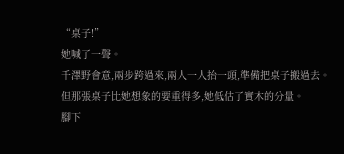“桌子!”
她喊了一聲。
千澤野會意,兩步跨過來,兩人一人抬一頭,準備把桌子搬過去。
但那張桌子比她想象的要重得多,她低估了實木的分量。
腳下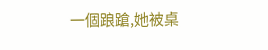一個踉蹌,她被桌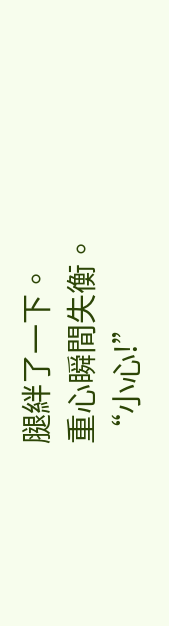腿絆了一下。
重心瞬間失衡。
“小心!”